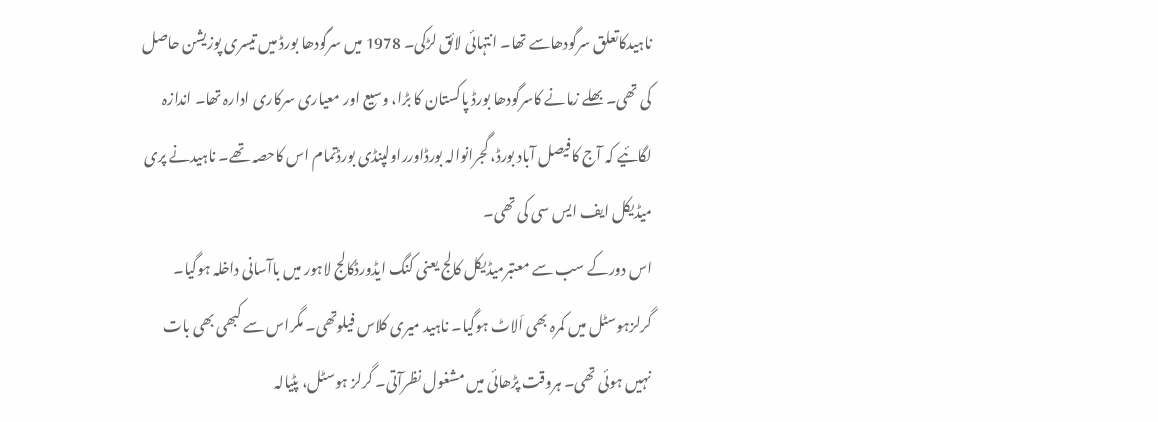ناہیدکاتعلق سرگودھاسے تھا۔ انتہائی لائق لڑکی۔ 1978 میں سرگودھا بورڈ میں تیسری پوزیشن حاصل کی تھی۔ بھلے زمانے کاسرگودھا بورڈ پاکستان کا بڑا، وسیع اور معیاری سرکاری ادارہ تھا۔ اندازہ لگائیے کہ آج کافیصل آباد بورڈ، گجرانوالہ بورڈاورراولپنڈی بورڈتمام اس کاحصہ تھے۔ ناہیدنے پری میڈیکل ایف ایس سی کی تھی۔
اس دورکے سب سے معتبرمیڈیکل کالج یعنی کنگ ایڈورڈکالج لاہور میں باآسانی داخلہ ہوگیا۔ گرلزہوسٹل میں کمرہ بھی اَلاٹ ہوگیا۔ ناہید میری کلاس فیلوتھی۔ مگراس سے کبھی بھی بات نہیں ہوئی تھی۔ ہروقت پڑھائی میں مشغول نظرآتی۔ گرلز ہوسٹل، پٹیالہ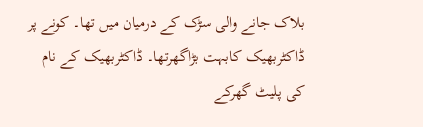بلاک جانے والی سڑک کے درمیان میں تھا۔ کونے پر ڈاکٹربھیک کابہت بڑاگھرتھا۔ ڈاکٹربھیک کے نام کی پلیٹ گھرکے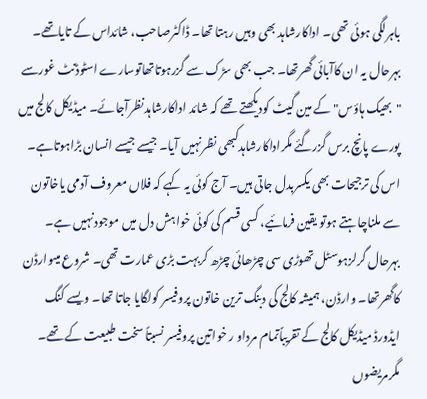باہرلگی ہوئی تھی۔ اداکارشاہد بھی وہیں رہتا تھا۔ ڈاکٹرصاحب، شائداس کے تایاتھے۔ بہرحال یہ ان کاآبائی گھرتھا۔ جب بھی سڑک سے گزرہوتاتھاتوسارے اسٹوڈنٹ غورسے "بھیک ہاؤس"کے مین گیٹ کودیکھتے تھے کہ شائد اداکارشاہدنظرآجائے۔ میڈیکل کالج میں پورے پانچ برس گزرگئے مگراداکارشاہدکبھی نظرنہیں آیا۔ جیسے جیسے انسان بڑاہوتاہے۔
اس کی ترجیحات بھی یکسربدل جاتی ہیں۔ آج کوئی یہ کہے کہ فلاں معروف آدمی یاخاتون سے ملناچاہتے ہوتو یقین فرمائیے، کسی قسم کی کوئی خواہش دل میں موجودنہیں ہے۔ بہرحال گرلزہوسٹل تھوڑی سی چڑھائی چڑھ کربہت بڑی عمارت تھی۔ شروع میںوارڈن کاگھرتھا۔ وارڈن، ہمیشہ کالج کی دبنگ ترین خاتون پروفیسر کولگایا جاتا تھا۔ ویسے کنگ ایڈورڈ میڈیکل کالج کے تقریباًتمام مرداو ر خواتین پروفیسر نسبتاً سخت طبیعت کے تھے۔ مگرمریضوں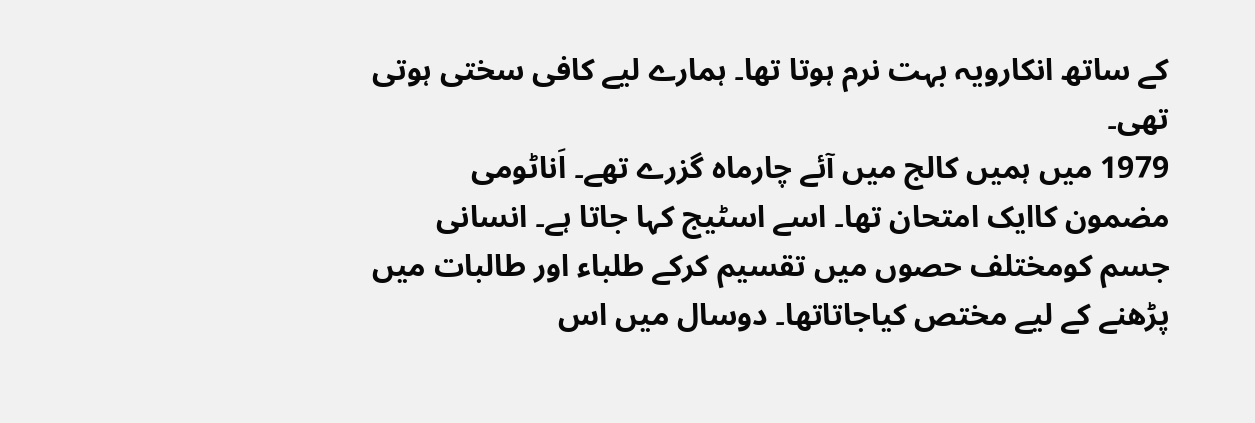کے ساتھ انکارویہ بہت نرم ہوتا تھا۔ ہمارے لیے کافی سختی ہوتی تھی۔
1979 میں ہمیں کالج میں آئے چارماہ گزرے تھے۔ اَناٹومی مضمون کاایک امتحان تھا۔ اسے اسٹیج کہا جاتا ہے۔ انسانی جسم کومختلف حصوں میں تقسیم کرکے طلباء اور طالبات میں پڑھنے کے لیے مختص کیاجاتاتھا۔ دوسال میں اس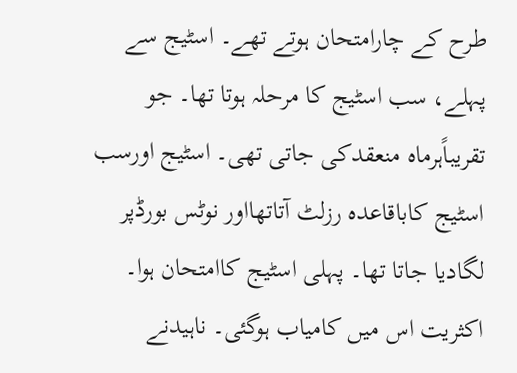طرح کے چارامتحان ہوتے تھے۔ اسٹیج سے پہلے، سب اسٹیج کا مرحلہ ہوتا تھا۔ جو تقریباًہرماہ منعقدکی جاتی تھی۔ اسٹیج اورسب اسٹیج کاباقاعدہ رزلٹ آتاتھااور نوٹس بورڈپر لگادیا جاتا تھا۔ پہلی اسٹیج کاامتحان ہوا۔ اکثریت اس میں کامیاب ہوگئی۔ ناہیدنے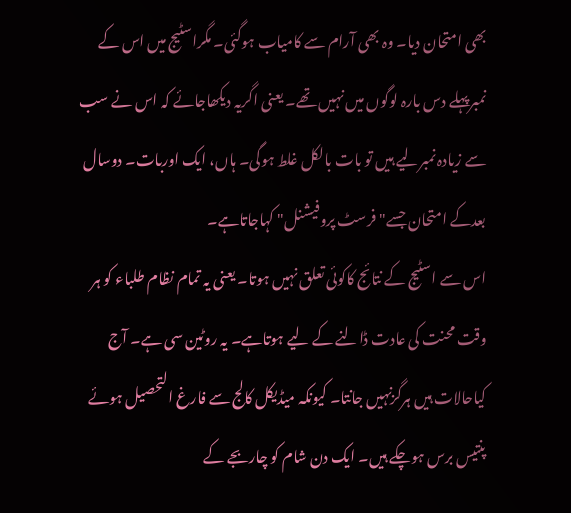بھی امتحان دیا۔ وہ بھی آرام سے کامیاب ہوگئی۔ مگراسٹیج میں اس کے نمبرپہلے دس بارہ لوگوں میں نہیں تھے۔ یعنی اگریہ دیکھاجائے کہ اس نے سب سے زیادہ نمبرلیے ہیں تو بات بالکل غلط ہوگی۔ ہاں، ایک اوربات۔ دوسال بعدکے امتحان جسے"فرسٹ پروفیشنل" کہاجاتاہے۔
اس سے اسٹیج کے نتائج کاکوئی تعلق نہیں ہوتا۔ یعنی یہ تمام نظام طلباء کو ہر وقت محنت کی عادت ڈالنے کے لیے ہوتاہے۔ یہ روٹین سی ہے۔ آج کیاحالات ہیں ہرگزنہیں جانتا۔ کیونکہ میڈیکل کالج سے فارغ التحصیل ہوئے پنتیس برس ہوچکے ہیں۔ ایک دن شام کو چاربجے کے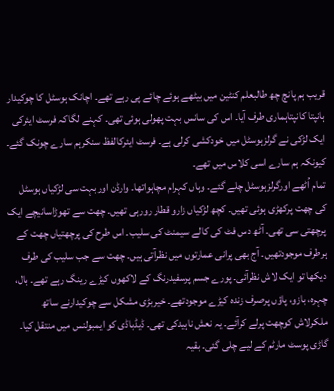قریب ہم پانچ چھ طالبعلم کنٹین میں بیٹھے ہوئے چائے پی رہے تھے۔ اچانک ہوسٹل کا چوکیدار ہانپتا کانپتاہماری طرف آیا۔ اس کی سانس بہت پھولی ہوئی تھی۔ کہنے لگاکہ فرسٹ ایئرکی ایک لڑکی نے گرلزہوسٹل میں خودکشی کرلی ہے۔ فرسٹ ایئرکالفظ سنکرہم سارے چونک گئے۔ کیونکہ ہم سارے اسی کلاس میں تھے۔
تمام اُٹھے اورگرلزہوسٹل چلے گئے۔ وہاں کہرام مچاہواتھا۔ وارڈن اوربہت سی لڑکیاں ہوسٹل کی چھت پرکھڑی ہوئی تھیں۔ کچھ لڑکیاں زارو قطار رورہی تھیں۔ چھت سے تھوڑاسانیچے ایک پرچھتی سی تھی۔ آٹھ دس فٹ کی کالے سیمنٹ کی سلیب۔ اس طرح کی پرچھتیاں چھت کے ہرطرف موجودتھیں۔ آج بھی پرانی عمارتوں میں نظرآتی ہیں۔ چھت سے جب سلیب کی طرف دیکھا تو ایک لاش نظرآئی۔ پورے جسم پرسفیدرنگ کے لاکھوں کیڑے رینگ رہے تھے۔ بال، چہرہ، بازو، پاؤں پرصرف زندہ کیڑے موجودتھے۔ خیربڑی مشکل سے چوکیدارنے ساتھ ملکرلاش کوچھت پرلے کرآئے۔ یہ نعش ناہیدکی تھی۔ ڈیڈباڈی کو ایمبولنس میں منتقل کیا۔ گاڑی پوسٹ مارٹم کے لیے چلی گئی۔ بقیہ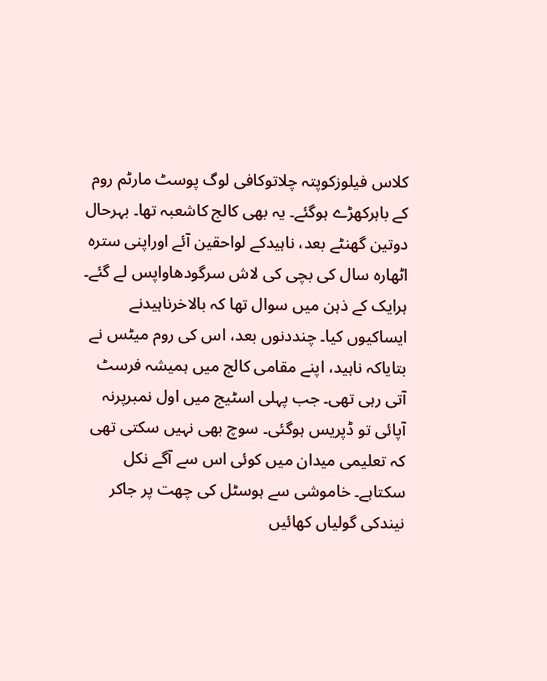کلاس فیلوزکوپتہ چلاتوکافی لوگ پوسٹ مارٹم روم کے باہرکھڑے ہوگئے۔ یہ بھی کالج کاشعبہ تھا۔ بہرحال دوتین گھنٹے بعد، ناہیدکے لواحقین آئے اوراپنی سترہ اٹھارہ سال کی بچی کی لاش سرگودھاواپس لے گئے۔
ہرایک کے ذہن میں سوال تھا کہ بالاخرناہیدنے ایساکیوں کیا۔ چنددنوں بعد، اس کی روم میٹس نے بتایاکہ ناہید، اپنے مقامی کالج میں ہمیشہ فرسٹ آتی رہی تھی۔ جب پہلی اسٹیج میں اول نمبرپرنہ آپائی تو ڈپریس ہوگئی۔ سوچ بھی نہیں سکتی تھی کہ تعلیمی میدان میں کوئی اس سے آگے نکل سکتاہے۔ خاموشی سے ہوسٹل کی چھت پر جاکر نیندکی گولیاں کھائیں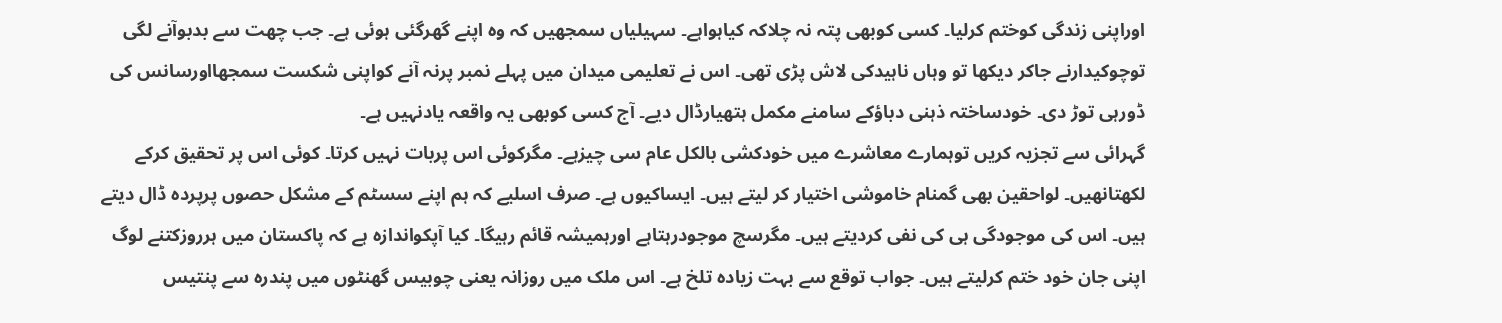اوراپنی زندگی کوختم کرلیا۔ کسی کوبھی پتہ نہ چلاکہ کیاہواہے۔ سہیلیاں سمجھیں کہ وہ اپنے گھرگئی ہوئی ہے۔ جب چھت سے بدبوآنے لگی توچوکیدارنے جاکر دیکھا تو وہاں ناہیدکی لاش پڑی تھی۔ اس نے تعلیمی میدان میں پہلے نمبر پرنہ آنے کواپنی شکست سمجھااورسانس کی ڈورہی توڑ دی۔ خودساختہ ذہنی دباؤکے سامنے مکمل ہتھیارڈال دیے۔ آج کسی کوبھی یہ واقعہ یادنہیں ہے۔
گہرائی سے تجزیہ کریں توہمارے معاشرے میں خودکشی بالکل عام سی چیزہے۔ مگرکوئی اس پربات نہیں کرتا۔ کوئی اس پر تحقیق کرکے لکھتانھیں۔ لواحقین بھی گمنام خاموشی اختیار کر لیتے ہیں۔ ایساکیوں ہے۔ صرف اسلیے کہ ہم اپنے سسٹم کے مشکل حصوں پرپردہ ڈال دیتے ہیں۔ اس کی موجودگی ہی کی نفی کردیتے ہیں۔ مگرسچ موجودرہتاہے اورہمیشہ قائم رہیگا۔ کیا آپکواندازہ ہے کہ پاکستان میں ہرروزکتنے لوگ اپنی جان خود ختم کرلیتے ہیں۔ جواب توقع سے بہت زیادہ تلخ ہے۔ اس ملک میں روزانہ یعنی چوبیس گھنٹوں میں پندرہ سے پنتیس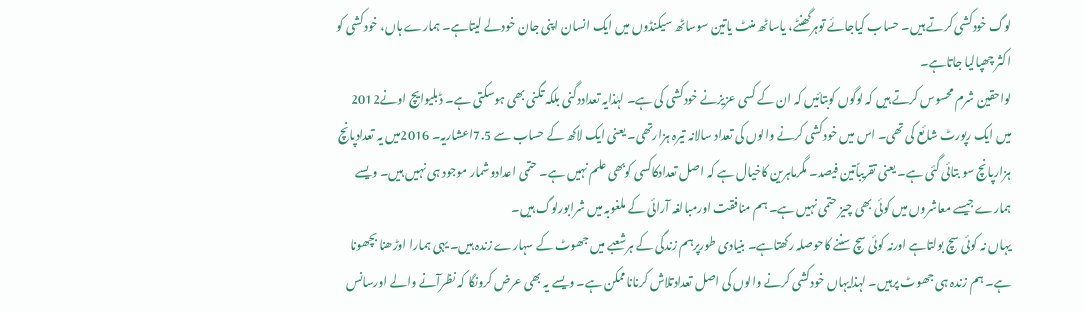لوگ خودکشی کرتے ہیں۔ حساب کیاجائے توہرگھنٹے، یاساٹھ منٹ یاتین سوساٹھ سیکنڈوں میں ایک انسان اپنی جان خودلے لیتاہے۔ ہمارے ہاں، خودکشی کو اکثر چھپالیا جاتاہے۔
لواحقین شرم محسوس کرتے ہیں کہ لوگوں کوبتائیں کہ ان کے کسی عزیزنے خودکشی کی ہے۔ لہٰذایہ تعداددگنی بلکہ تگنی بھی ہوسکتی ہے۔ ڈبلیوایچ اونے2012 میں ایک رپورٹ شائع کی تھی۔ اس میں خودکشی کرنے والوں کی تعداد سالانہ تیرہ ہزارتھی۔ یعنی ایک لاکھ کے حساب سے 7.5اعشاریہ۔ 2016میں یہ تعدادپانچ ہزارپانچ سو بتائی گئی ہے۔ یعنی تقریباًتین فیصد۔ مگرماہرین کاخیال ہے کہ اصل تعدادکاکسی کوبھی علم نہیں ہے۔ حتمی اعدادوشمار موجود ہی نہیں ہیں۔ ویسے ہمارے جیسے معاشروں میں کوئی بھی چیز حتمی نہیں ہے۔ ہم منافقت اورمبالغہ آرائی کے ملغوبہ میں شرابورلوگ ہیں۔
یہاں نہ کوئی سچ بولتاہے اورنہ کوئی سچ سننے کاحوصلہ رکھتاہے۔ بنیادی طورپرہم زندگی کے ہرشعبے میں جھوٹ کے سہارے زندہ ہیں۔ یہی ہمارا اوڑھنا بچھونا ہے۔ ہم زندہ ہی جھوٹ پرہیں۔ لہذایہاں خودکشی کرنے والوں کی اصل تعدادتلاش کرناناممکن ہے۔ ویسے یہ بھی عرض کرونگا کہ نظرآنے والے اورسانس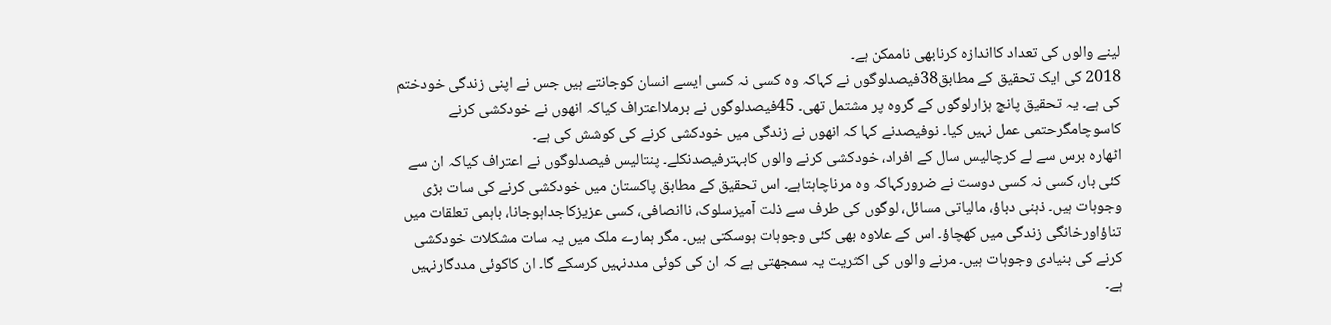لینے والوں کی تعداد کااندازہ کرنابھی ناممکن ہے۔
2018 کی ایک تحقیق کے مطابق38فیصدلوگوں نے کہاکہ وہ کسی نہ کسی ایسے انسان کوجانتے ہیں جس نے اپنی زندگی خودختم کی ہے۔ یہ تحقیق پانچ ہزارلوگوں کے گروہ پر مشتمل تھی۔ 45فیصدلوگوں نے برملااعتراف کیاکہ انھوں نے خودکشی کرنے کاسوچامگرحتمی عمل نہیں کیا۔ نوفیصدنے کہا کہ انھوں نے زندگی میں خودکشی کرنے کی کوشش کی ہے۔
اٹھارہ برس سے لے کرچالیس سال کے افراد، خودکشی کرنے والوں کابہترفیصدنکلے۔ پنتالیس فیصدلوگوں نے اعتراف کیاکہ ان سے کئی بار، کسی نہ کسی دوست نے ضرورکہاکہ وہ مرناچاہتاہے۔ اس تحقیق کے مطابق پاکستان میں خودکشی کرنے کی سات بڑی وجوہات ہیں۔ ذہنی دباؤ، مالیاتی مسائل، لوگوں کی طرف سے ذلت آمیزسلوک، ناانصافی، کسی عزیزکاجداہوجانا، باہمی تعلقات میں تناؤاورخانگی زندگی میں کھچاؤ۔ اس کے علاوہ بھی کئی وجوہات ہوسکتی ہیں۔ مگر ہمارے ملک میں یہ سات مشکلات خودکشی کرنے کی بنیادی وجوہات ہیں۔ مرنے والوں کی اکثریت یہ سمجھتی ہے کہ ان کی کوئی مددنہیں کرسکے گا۔ ان کاکوئی مددگارنہیں ہے۔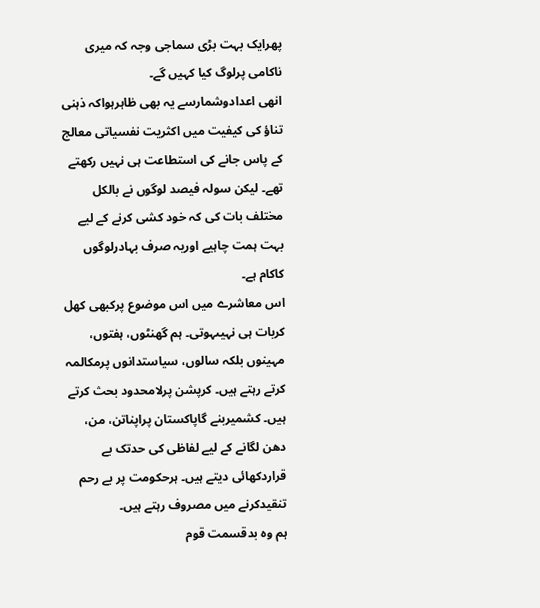پھرایک بہت بڑی سماجی وجہ کہ میری ناکامی پرلوگ کیا کہیں گے۔
انھی اعدادوشمارسے یہ بھی ظاہرہواکہ ذہنی تناؤ کی کیفیت میں اکثریت نفسیاتی معالج کے پاس جانے کی استطاعت ہی نہیں رکھتے تھے۔ لیکن سولہ فیصد لوگوں نے بالکل مختلف بات کی کہ خود کشی کرنے کے لیے بہت ہمت چاہیے اوریہ صرف بہادرلوگوں کاکام ہے۔
اس معاشرے میں اس موضوع پرکبھی کھل کربات ہی نہیںہوتی۔ ہم گھنٹوں، ہفتوں، مہینوں بلکہ سالوں، سیاستدانوں پرمکالمہ کرتے رہتے ہیں۔ کرپشن پرلامحدود بحث کرتے ہیں۔ کشمیربنے گاپاکستان پراپناتن، من، دھن لگانے کے لیے لفاظی کی حدتک بے قراردکھائی دیتے ہیں۔ ہرحکومت پر بے رحم تنقیدکرنے میں مصروف رہتے ہیں۔
ہم وہ بدقسمت قوم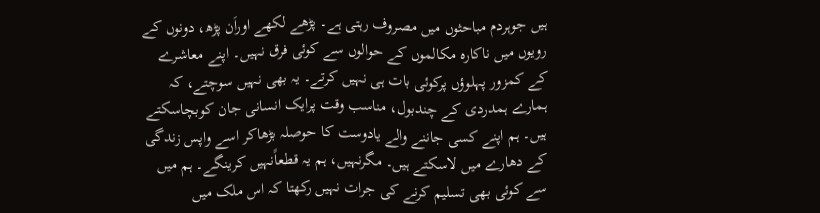ہیں جوہردم مباحثوں میں مصروف رہتی ہے۔ پڑھے لکھے اوراَن پڑھ، دونوں کے رویوں میں ناکارہ مکالموں کے حوالوں سے کوئی فرق نہیں۔ اپنے معاشرے کے کمزور پہلوؤں پرکوئی بات ہی نہیں کرتے۔ یہ بھی نہیں سوچتے، کہ ہمارے ہمدردی کے چندبول، مناسب وقت پرایک انسانی جان کوبچاسکتے ہیں۔ ہم اپنے کسی جاننے والے یادوست کا حوصلہ بڑھاکر اسے واپس زندگی کے دھارے میں لاسکتے ہیں۔ مگرنہیں، ہم یہ قطعاًنہیں کرینگے۔ ہم میں سے کوئی بھی تسلیم کرنے کی جرات نہیں رکھتا کہ اس ملک میں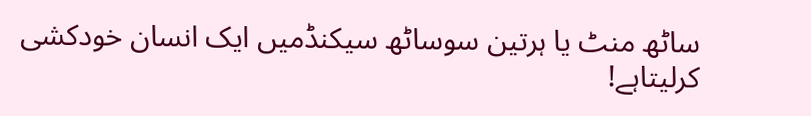ساٹھ منٹ یا ہرتین سوساٹھ سیکنڈمیں ایک انسان خودکشی کرلیتاہے!